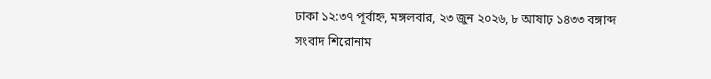ঢাকা ১২:৩৭ পূর্বাহ্ন, মঙ্গলবার, ২৩ জুন ২০২৬, ৮ আষাঢ় ১৪৩৩ বঙ্গাব্দ
সংবাদ শিরোনাম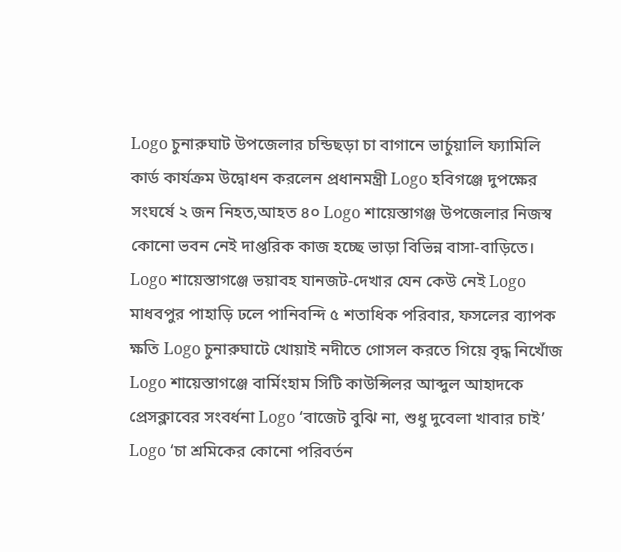Logo চুনারুঘাট উপজেলার চন্ডিছড়া চা বাগানে ভার্চুয়ালি ফ্যামিলি কার্ড কার্যক্রম উদ্বোধন করলেন প্রধানমন্ত্রী Logo হবিগঞ্জে দুপক্ষের সংঘর্ষে ২ জন নিহত,আহত ৪০ Logo শায়েস্তাগঞ্জ উপজেলার নিজস্ব কোনো ভবন নেই দাপ্তরিক কাজ হচ্ছে ভাড়া বিভিন্ন বাসা-বাড়িতে। Logo শায়েস্তাগঞ্জে ভয়াবহ যানজট-দেখার যেন কেউ নেই Logo মাধবপুর পাহাড়ি ঢলে পানিবন্দি ৫ শতাধিক পরিবার, ফসলের ব্যাপক ক্ষতি Logo চুনারুঘাটে খোয়াই নদীতে গোসল করতে গিয়ে বৃদ্ধ নিখোঁজ Logo শায়েস্তাগঞ্জে বার্মিংহাম সিটি কাউন্সিলর আব্দুল আহাদকে প্রেসক্লাবের সংবর্ধনা Logo ‘বাজেট বুঝি না, শুধু দুবেলা খাবার চাই’ Logo ‘চা শ্রমিকের কোনো পরিবর্তন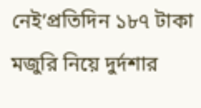নেই’প্রতিদিন ১৮৭ টাকা মজুরি নিয়ে দুর্দশার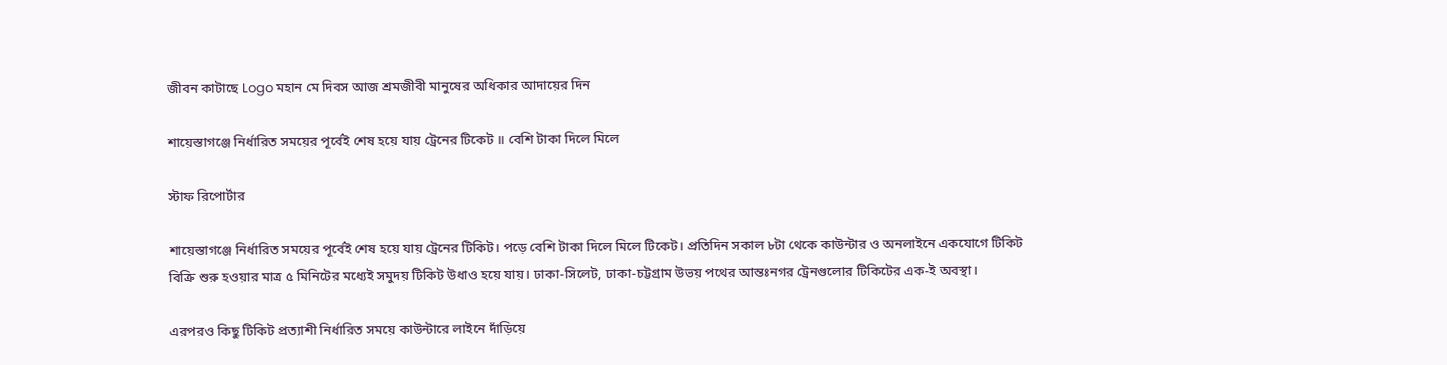জীবন কাটাছে Logo মহান মে দিবস আজ শ্রমজীবী মানুষের অধিকার আদায়ের দিন

শায়েস্তাগঞ্জে নির্ধারিত সময়ের পূর্বেই শেষ হয়ে যায় ট্রেনের টিকেট ॥ বেশি টাকা দিলে মিলে

স্টাফ রিপোর্টার

শায়েস্তাগঞ্জে নির্ধারিত সময়ের পূর্বেই শেষ হয়ে যায় ট্রেনের টিকিট। পড়ে বেশি টাকা দিলে মিলে টিকেট। প্রতিদিন সকাল ৮টা থেকে কাউন্টার ও অনলাইনে একযোগে টিকিট বিক্রি শুরু হওয়ার মাত্র ৫ মিনিটের মধ্যেই সমুদয় টিকিট উধাও হয়ে যায়। ঢাকা-সিলেট, ঢাকা-চট্টগ্রাম উভয় পথের আন্তঃনগর ট্রেনগুলোর টিকিটের এক-ই অবস্থা।

এরপরও কিছু টিকিট প্রত্যাশী নির্ধারিত সময়ে কাউন্টারে লাইনে দাঁড়িয়ে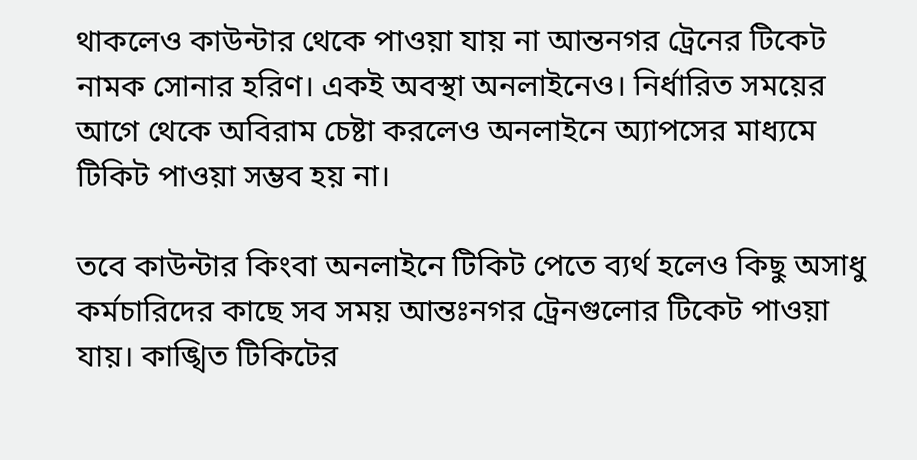থাকলেও কাউন্টার থেকে পাওয়া যায় না আন্তনগর ট্রেনের টিকেট নামক সোনার হরিণ। একই অবস্থা অনলাইনেও। নির্ধারিত সময়ের আগে থেকে অবিরাম চেষ্টা করলেও অনলাইনে অ্যাপসের মাধ্যমে টিকিট পাওয়া সম্ভব হয় না।

তবে কাউন্টার কিংবা অনলাইনে টিকিট পেতে ব্যর্থ হলেও কিছু অসাধু কর্মচারিদের কাছে সব সময় আন্তঃনগর ট্রেনগুলোর টিকেট পাওয়া যায়। কাঙ্খিত টিকিটের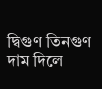দ্বিগুণ তিনগুণ দাম দিলে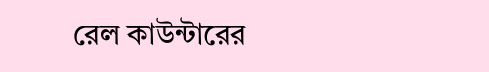রেল কাউন্টারের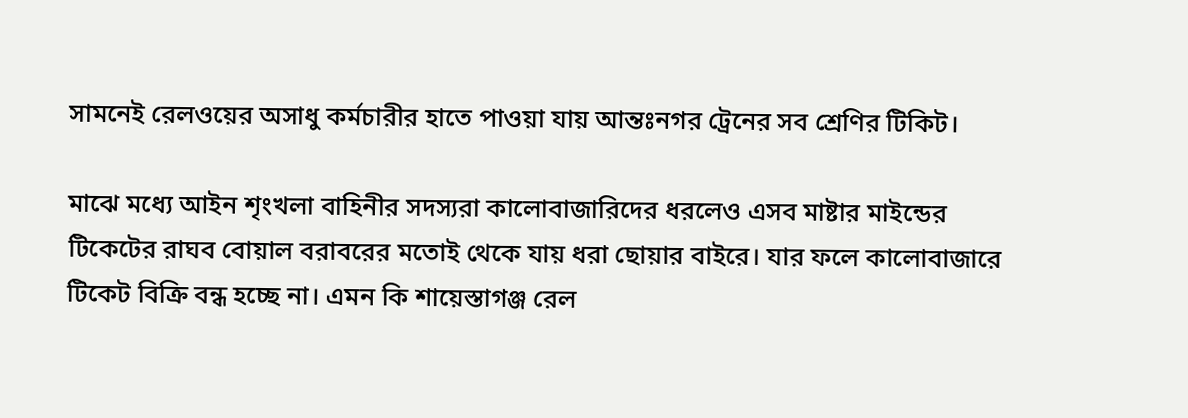সামনেই রেলওয়ের অসাধু কর্মচারীর হাতে পাওয়া যায় আন্তঃনগর ট্রেনের সব শ্রেণির টিকিট।

মাঝে মধ্যে আইন শৃংখলা বাহিনীর সদস্যরা কালোবাজারিদের ধরলেও এসব মাষ্টার মাইন্ডের টিকেটের রাঘব বোয়াল বরাবরের মতোই থেকে যায় ধরা ছোয়ার বাইরে। যার ফলে কালোবাজারে টিকেট বিক্রি বন্ধ হচ্ছে না। এমন কি শায়েস্তাগঞ্জ রেল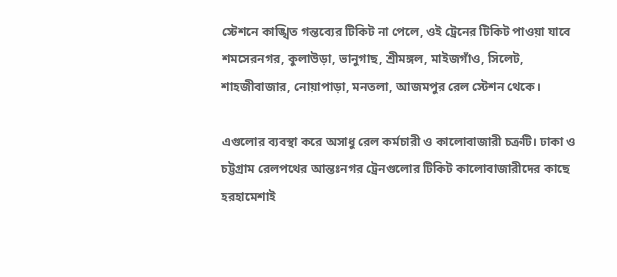স্টেশনে কাঙ্খিত গন্তব্যের টিকিট না পেলে, ওই ট্রেনের টিকিট পাওয়া যাবে শমসেরনগর, কুলাউড়া, ভানুগাছ, শ্রীমঙ্গল, মাইজগাঁও, সিলেট, শাহজীবাজার, নোয়াপাড়া, মনতলা, আজমপুর রেল স্টেশন থেকে।

এগুলোর ব্যবস্থা করে অসাধু রেল কর্মচারী ও কালোবাজারী চক্রটি। ঢাকা ও চট্টগ্রাম রেলপথের আন্তঃনগর ট্রেনগুলোর টিকিট কালোবাজারীদের কাছে হরহামেশাই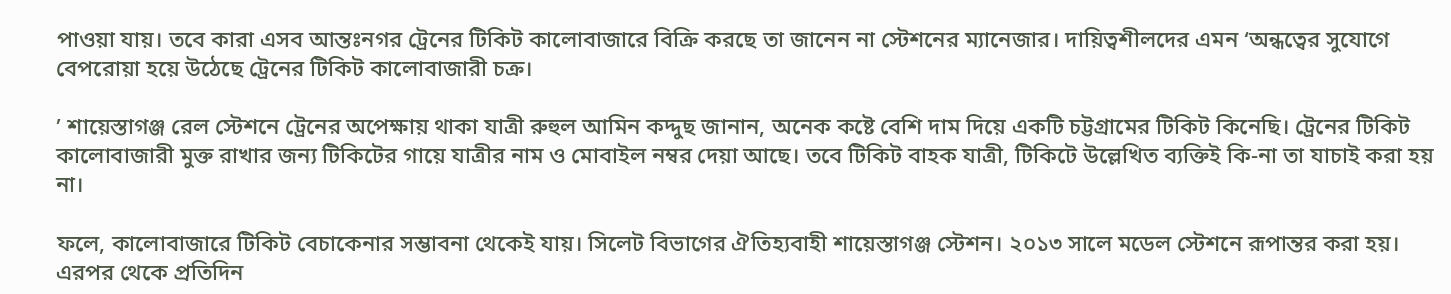পাওয়া যায়। তবে কারা এসব আন্তঃনগর ট্রেনের টিকিট কালোবাজারে বিক্রি করছে তা জানেন না স্টেশনের ম্যানেজার। দায়িত্বশীলদের এমন ‘অন্ধত্বের সুযোগে বেপরোয়া হয়ে উঠেছে ট্রেনের টিকিট কালোবাজারী চক্র।

’ শায়েস্তাগঞ্জ রেল স্টেশনে ট্রেনের অপেক্ষায় থাকা যাত্রী রুহুল আমিন কদ্দুছ জানান, অনেক কষ্টে বেশি দাম দিয়ে একটি চট্টগ্রামের টিকিট কিনেছি। ট্রেনের টিকিট কালোবাজারী মুক্ত রাখার জন্য টিকিটের গায়ে যাত্রীর নাম ও মোবাইল নম্বর দেয়া আছে। তবে টিকিট বাহক যাত্রী, টিকিটে উল্লেখিত ব্যক্তিই কি-না তা যাচাই করা হয় না।

ফলে, কালোবাজারে টিকিট বেচাকেনার সম্ভাবনা থেকেই যায়। সিলেট বিভাগের ঐতিহ্যবাহী শায়েস্তাগঞ্জ স্টেশন। ২০১৩ সালে মডেল স্টেশনে রূপান্তর করা হয়। এরপর থেকে প্রতিদিন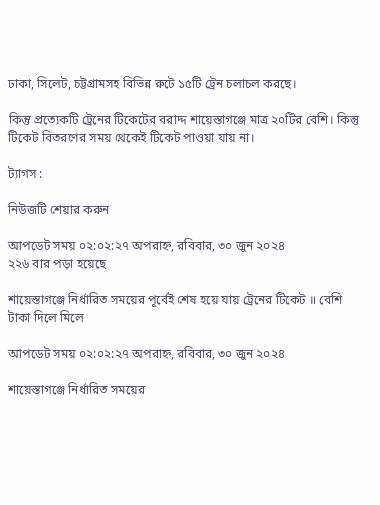ঢাকা, সিলেট, চট্টগ্রামসহ বিভিন্ন রুটে ১৫টি ট্রেন চলাচল করছে।

কিন্তু প্রত্যেকটি ট্রেনের টিকেটের বরাদ্দ শায়েস্তাগঞ্জে মাত্র ২০টির বেশি। কিন্তু টিকেট বিতরণের সময় থেকেই টিকেট পাওয়া যায় না।

ট্যাগস :

নিউজটি শেয়ার করুন

আপডেট সময় ০২:০২:২৭ অপরাহ্ন, রবিবার, ৩০ জুন ২০২৪
২২৬ বার পড়া হয়েছে

শায়েস্তাগঞ্জে নির্ধারিত সময়ের পূর্বেই শেষ হয়ে যায় ট্রেনের টিকেট ॥ বেশি টাকা দিলে মিলে

আপডেট সময় ০২:০২:২৭ অপরাহ্ন, রবিবার, ৩০ জুন ২০২৪

শায়েস্তাগঞ্জে নির্ধারিত সময়ের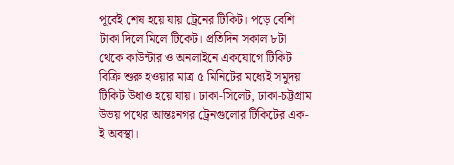পূর্বেই শেষ হয়ে যায় ট্রেনের টিকিট। পড়ে বেশি টাকা দিলে মিলে টিকেট। প্রতিদিন সকাল ৮টা থেকে কাউন্টার ও অনলাইনে একযোগে টিকিট বিক্রি শুরু হওয়ার মাত্র ৫ মিনিটের মধ্যেই সমুদয় টিকিট উধাও হয়ে যায়। ঢাকা-সিলেট, ঢাকা-চট্টগ্রাম উভয় পথের আন্তঃনগর ট্রেনগুলোর টিকিটের এক-ই অবস্থা।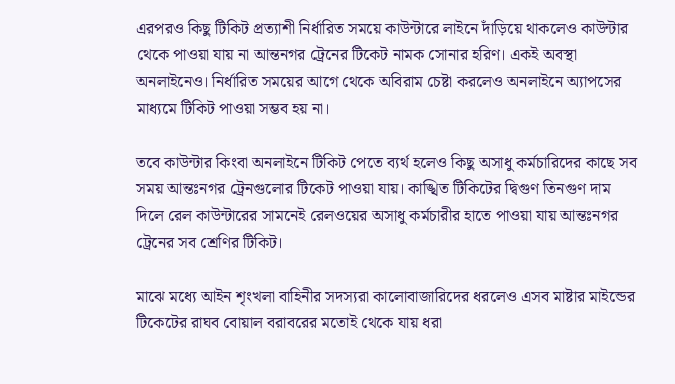এরপরও কিছু টিকিট প্রত্যাশী নির্ধারিত সময়ে কাউন্টারে লাইনে দাঁড়িয়ে থাকলেও কাউন্টার থেকে পাওয়া যায় না আন্তনগর ট্রেনের টিকেট নামক সোনার হরিণ। একই অবস্থা অনলাইনেও। নির্ধারিত সময়ের আগে থেকে অবিরাম চেষ্টা করলেও অনলাইনে অ্যাপসের মাধ্যমে টিকিট পাওয়া সম্ভব হয় না।

তবে কাউন্টার কিংবা অনলাইনে টিকিট পেতে ব্যর্থ হলেও কিছু অসাধু কর্মচারিদের কাছে সব সময় আন্তঃনগর ট্রেনগুলোর টিকেট পাওয়া যায়। কাঙ্খিত টিকিটের দ্বিগুণ তিনগুণ দাম দিলে রেল কাউন্টারের সামনেই রেলওয়ের অসাধু কর্মচারীর হাতে পাওয়া যায় আন্তঃনগর ট্রেনের সব শ্রেণির টিকিট।

মাঝে মধ্যে আইন শৃংখলা বাহিনীর সদস্যরা কালোবাজারিদের ধরলেও এসব মাষ্টার মাইন্ডের টিকেটের রাঘব বোয়াল বরাবরের মতোই থেকে যায় ধরা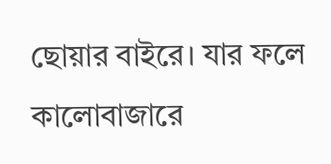ছোয়ার বাইরে। যার ফলে কালোবাজারে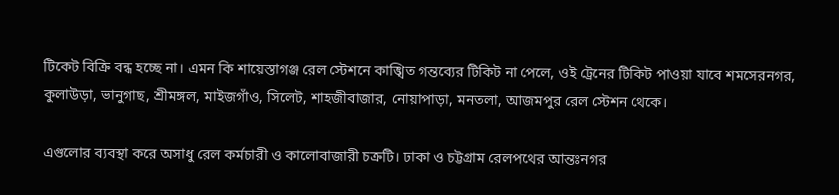টিকেট বিক্রি বন্ধ হচ্ছে না। এমন কি শায়েস্তাগঞ্জ রেল স্টেশনে কাঙ্খিত গন্তব্যের টিকিট না পেলে, ওই ট্রেনের টিকিট পাওয়া যাবে শমসেরনগর, কুলাউড়া, ভানুগাছ, শ্রীমঙ্গল, মাইজগাঁও, সিলেট, শাহজীবাজার, নোয়াপাড়া, মনতলা, আজমপুর রেল স্টেশন থেকে।

এগুলোর ব্যবস্থা করে অসাধু রেল কর্মচারী ও কালোবাজারী চক্রটি। ঢাকা ও চট্টগ্রাম রেলপথের আন্তঃনগর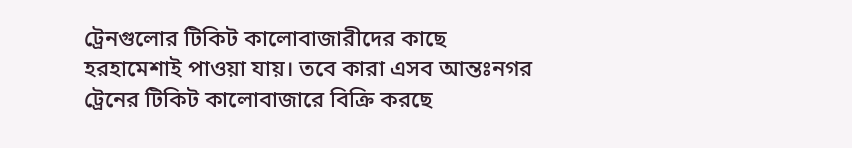ট্রেনগুলোর টিকিট কালোবাজারীদের কাছে হরহামেশাই পাওয়া যায়। তবে কারা এসব আন্তঃনগর ট্রেনের টিকিট কালোবাজারে বিক্রি করছে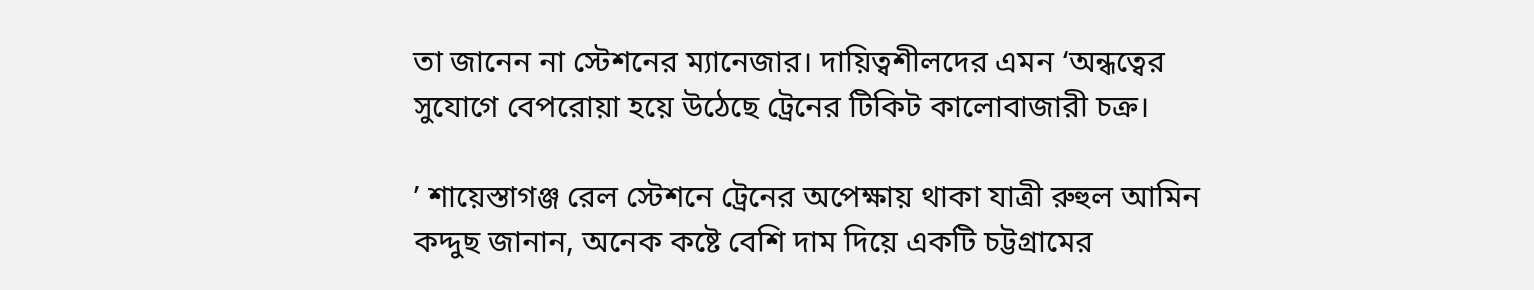তা জানেন না স্টেশনের ম্যানেজার। দায়িত্বশীলদের এমন ‘অন্ধত্বের সুযোগে বেপরোয়া হয়ে উঠেছে ট্রেনের টিকিট কালোবাজারী চক্র।

’ শায়েস্তাগঞ্জ রেল স্টেশনে ট্রেনের অপেক্ষায় থাকা যাত্রী রুহুল আমিন কদ্দুছ জানান, অনেক কষ্টে বেশি দাম দিয়ে একটি চট্টগ্রামের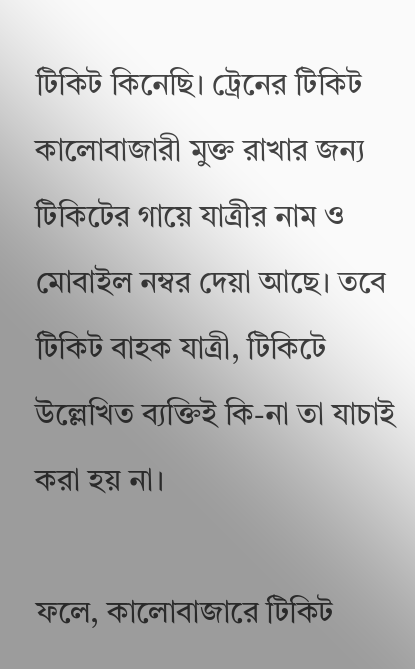টিকিট কিনেছি। ট্রেনের টিকিট কালোবাজারী মুক্ত রাখার জন্য টিকিটের গায়ে যাত্রীর নাম ও মোবাইল নম্বর দেয়া আছে। তবে টিকিট বাহক যাত্রী, টিকিটে উল্লেখিত ব্যক্তিই কি-না তা যাচাই করা হয় না।

ফলে, কালোবাজারে টিকিট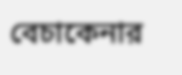বেচাকেনার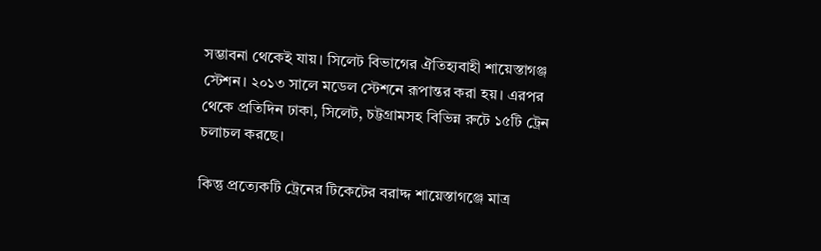সম্ভাবনা থেকেই যায়। সিলেট বিভাগের ঐতিহ্যবাহী শায়েস্তাগঞ্জ স্টেশন। ২০১৩ সালে মডেল স্টেশনে রূপান্তর করা হয়। এরপর থেকে প্রতিদিন ঢাকা, সিলেট, চট্টগ্রামসহ বিভিন্ন রুটে ১৫টি ট্রেন চলাচল করছে।

কিন্তু প্রত্যেকটি ট্রেনের টিকেটের বরাদ্দ শায়েস্তাগঞ্জে মাত্র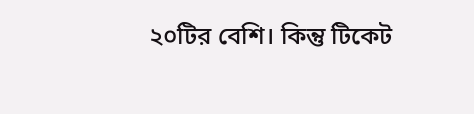২০টির বেশি। কিন্তু টিকেট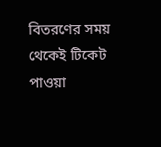বিতরণের সময় থেকেই টিকেট পাওয়া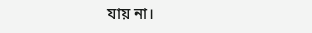যায় না।